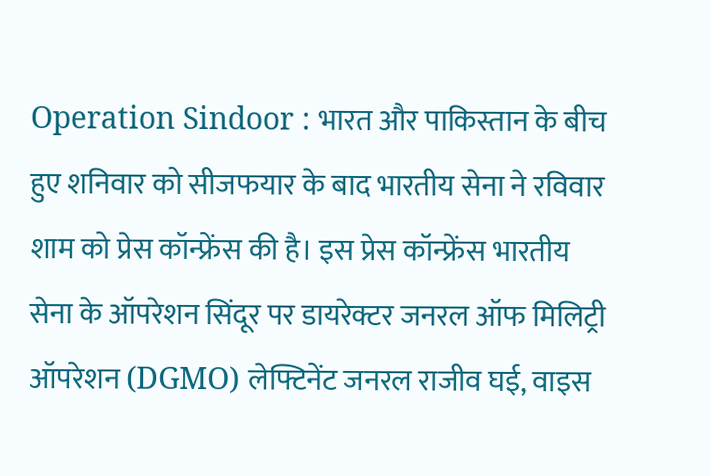Operation Sindoor : भारत और पाकिस्तान के बीच हुए शनिवार को सीजफयार के बाद भारतीय सेना ने रविवार शाम को प्रेस कॉन्फ्रेंस की है। इस प्रेस कॉन्फ्रेंस भारतीय सेना के ऑपरेशन सिंदूर पर डायरेक्टर जनरल ऑफ मिलिट्री ऑपरेशन (DGMO) लेफ्टिनेंट जनरल राजीव घई, वाइस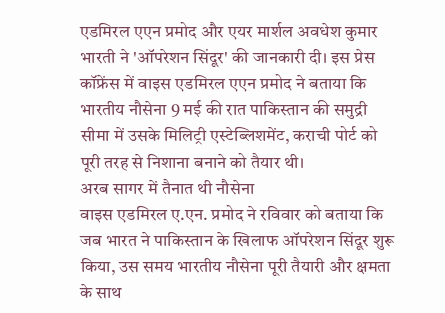एडमिरल एएन प्रमोद और एयर मार्शल अवधेश कुमार भारती ने 'ऑपरेशन सिंदूर' की जानकारी दी। इस प्रेस कॉफ्रेंस में वाइस एडमिरल एएन प्रमोद ने बताया कि भारतीय नौसेना 9 मई की रात पाकिस्तान की समुद्री सीमा में उसके मिलिट्री एस्टेब्लिशमेंट, कराची पोर्ट को पूरी तरह से निशाना बनाने को तैयार थी।
अरब सागर में तैनात थी नौसेना
वाइस एडमिरल ए.एन. प्रमोद ने रविवार को बताया कि जब भारत ने पाकिस्तान के खिलाफ ऑपरेशन सिंदूर शुरू किया, उस समय भारतीय नौसेना पूरी तैयारी और क्षमता के साथ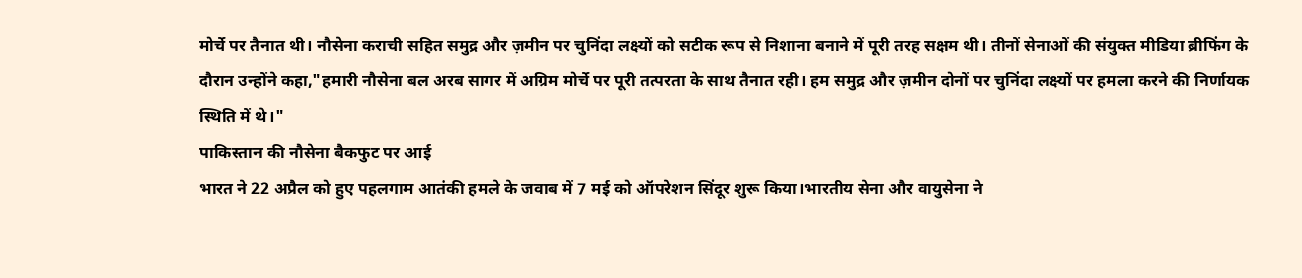मोर्चे पर तैनात थी। नौसेना कराची सहित समुद्र और ज़मीन पर चुनिंदा लक्ष्यों को सटीक रूप से निशाना बनाने में पूरी तरह सक्षम थी। तीनों सेनाओं की संयुक्त मीडिया ब्रीफिंग के दौरान उन्होंने कहा,"हमारी नौसेना बल अरब सागर में अग्रिम मोर्चे पर पूरी तत्परता के साथ तैनात रही। हम समुद्र और ज़मीन दोनों पर चुनिंदा लक्ष्यों पर हमला करने की निर्णायक स्थिति में थे।"
पाकिस्तान की नौसेना बैकफुट पर आई
भारत ने 22 अप्रैल को हुए पहलगाम आतंकी हमले के जवाब में 7 मई को ऑपरेशन सिंदूर शुरू किया।भारतीय सेना और वायुसेना ने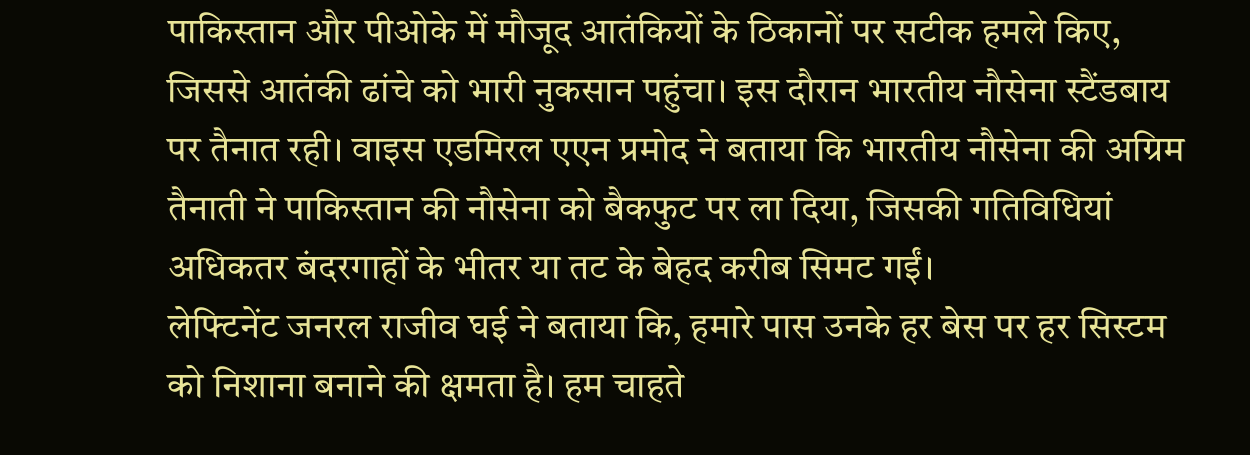पाकिस्तान और पीओके में मौजूद आतंकियों के ठिकानों पर सटीक हमले किए, जिससे आतंकी ढांचे को भारी नुकसान पहुंचा। इस दौरान भारतीय नौसेना स्टैंडबाय पर तैनात रही। वाइस एडमिरल एएन प्रमोद ने बताया कि भारतीय नौसेना की अग्रिम तैनाती ने पाकिस्तान की नौसेना को बैकफुट पर ला दिया, जिसकी गतिविधियां अधिकतर बंदरगाहों के भीतर या तट के बेहद करीब सिमट गईं।
लेफ्टिनेंट जनरल राजीव घई ने बताया कि, हमारे पास उनके हर बेस पर हर सिस्टम को निशाना बनाने की क्षमता है। हम चाहते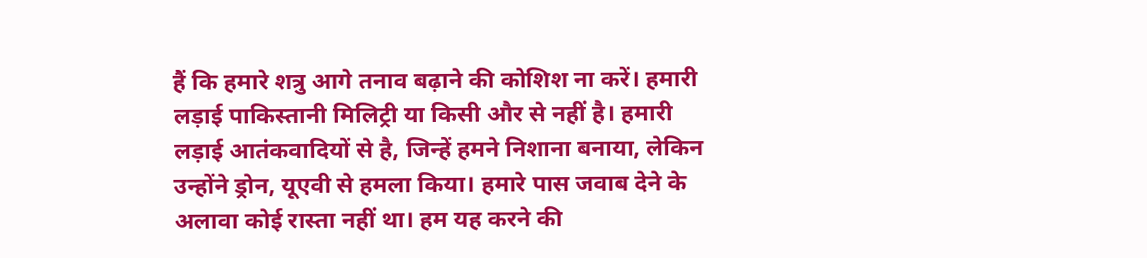हैं कि हमारे शत्रु आगे तनाव बढ़ाने की कोशिश ना करें। हमारी लड़ाई पाकिस्तानी मिलिट्री या किसी और से नहीं है। हमारी लड़ाई आतंकवादियों से है, जिन्हें हमने निशाना बनाया, लेकिन उन्होंने ड्रोन, यूएवी से हमला किया। हमारे पास जवाब देने के अलावा कोई रास्ता नहीं था। हम यह करने की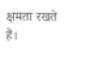क्षमता रखते हैं।